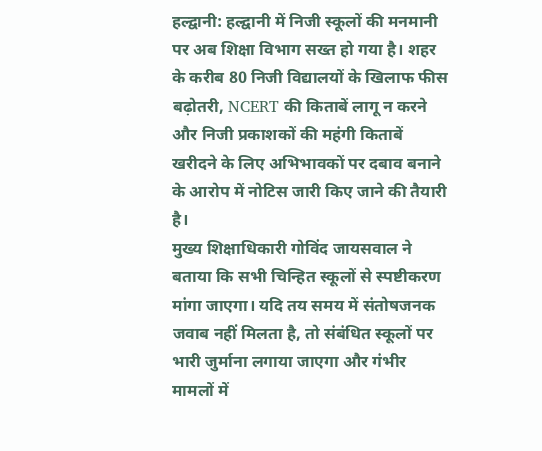हल्द्वानी: हल्द्वानी में निजी स्कूलों की मनमानी पर अब शिक्षा विभाग सख्त हो गया है। शहर के करीब 80 निजी विद्यालयों के खिलाफ फीस बढ़ोतरी, NCERT की किताबें लागू न करने और निजी प्रकाशकों की महंगी किताबें खरीदने के लिए अभिभावकों पर दबाव बनाने के आरोप में नोटिस जारी किए जाने की तैयारी है।
मुख्य शिक्षाधिकारी गोविंद जायसवाल ने बताया कि सभी चिन्हित स्कूलों से स्पष्टीकरण मांगा जाएगा। यदि तय समय में संतोषजनक जवाब नहीं मिलता है, तो संबंधित स्कूलों पर भारी जुर्माना लगाया जाएगा और गंभीर मामलों में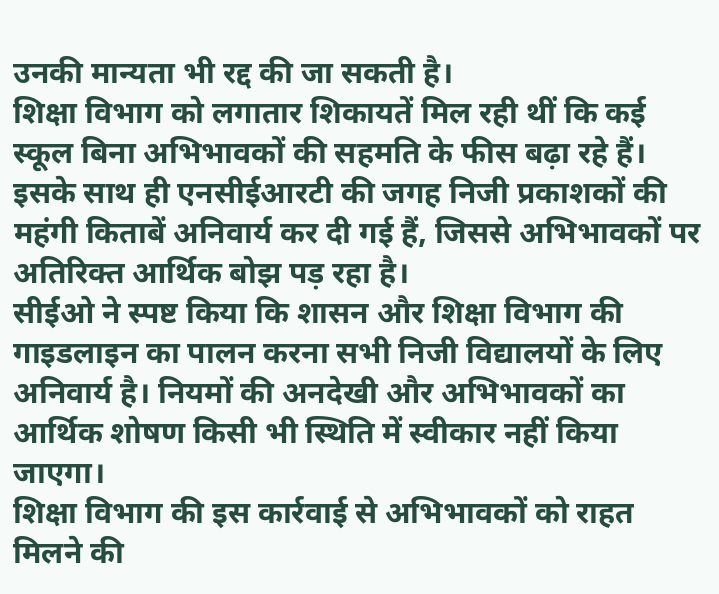उनकी मान्यता भी रद्द की जा सकती है।
शिक्षा विभाग को लगातार शिकायतें मिल रही थीं कि कई स्कूल बिना अभिभावकों की सहमति के फीस बढ़ा रहे हैं। इसके साथ ही एनसीईआरटी की जगह निजी प्रकाशकों की महंगी किताबें अनिवार्य कर दी गई हैं, जिससे अभिभावकों पर अतिरिक्त आर्थिक बोझ पड़ रहा है।
सीईओ ने स्पष्ट किया कि शासन और शिक्षा विभाग की गाइडलाइन का पालन करना सभी निजी विद्यालयों के लिए अनिवार्य है। नियमों की अनदेखी और अभिभावकों का आर्थिक शोषण किसी भी स्थिति में स्वीकार नहीं किया जाएगा।
शिक्षा विभाग की इस कार्रवाई से अभिभावकों को राहत मिलने की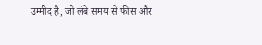उम्मीद है, जो लंबे समय से फीस और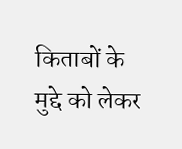किताबों के मुद्दे को लेकर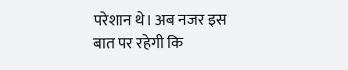परेशान थे। अब नजर इस बात पर रहेगी कि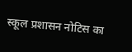स्कूल प्रशासन नोटिस का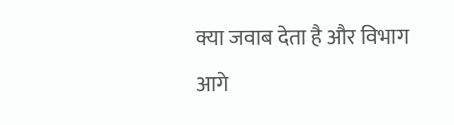क्या जवाब देता है और विभाग आगे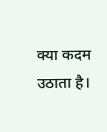क्या कदम उठाता है।